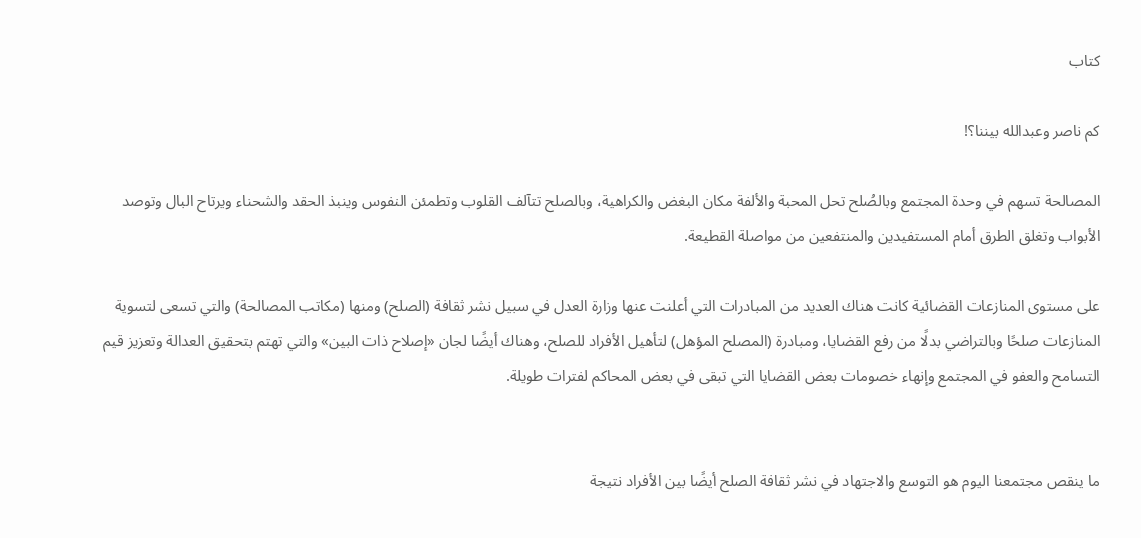كتاب

كم ناصر وعبدالله بيننا؟!

المصالحة تسهم في وحدة المجتمع وبالصُلح تحل المحبة والألفة مكان البغض والكراهية، وبالصلح تتآلف القلوب وتطمئن النفوس وينبذ الحقد والشحناء ويرتاح البال وتوصد الأبواب وتغلق الطرق أمام المستفيدين والمنتفعين من مواصلة القطيعة.

على مستوى المنازعات القضائية كانت هناك العديد من المبادرات التي أعلنت عنها وزارة العدل في سبيل نشر ثقافة (الصلح) ومنها (مكاتب المصالحة) والتي تسعى لتسوية المنازعات صلحًا وبالتراضي بدلًا من رفع القضايا، ومبادرة (المصلح المؤهل) لتأهيل الأفراد للصلح، وهناك أيضًا لجان «إصلاح ذات البين» والتي تهتم بتحقيق العدالة وتعزيز قيم التسامح والعفو في المجتمع وإنهاء خصومات بعض القضايا التي تبقى في بعض المحاكم لفترات طويلة.


ما ينقص مجتمعنا اليوم هو التوسع والاجتهاد في نشر ثقافة الصلح أيضًا بين الأفراد نتيجة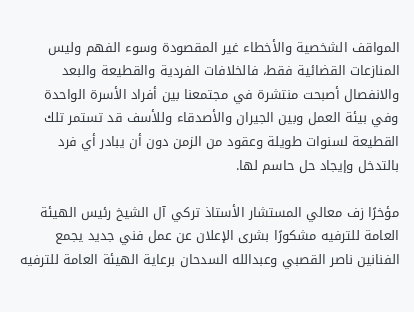المواقف الشخصية والأخطاء غير المقصودة وسوء الفهم وليس المنازعات القضائية فقط، فالخلافات الفردية والقطيعة والبعد والانفصال أصبحت منتشرة في مجتمعنا بين أفراد الأسرة الواحدة وفي بيئة العمل وبين الجيران والأصدقاء وللأسف قد تستمر تلك القطيعة لسنوات طويلة وعقود من الزمن دون أن يبادر أي فرد بالتدخل وإيجاد حل حاسم لها.

مؤخرًا زف معالي المستشار الأستاذ تركي آل الشيخ رئيس الهيئة العامة للترفيه مشكورًا بشرى الإعلان عن عمل فني جديد يجمع الفنانين ناصر القصبي وعبدالله السدحان برعاية الهيئة العامة للترفيه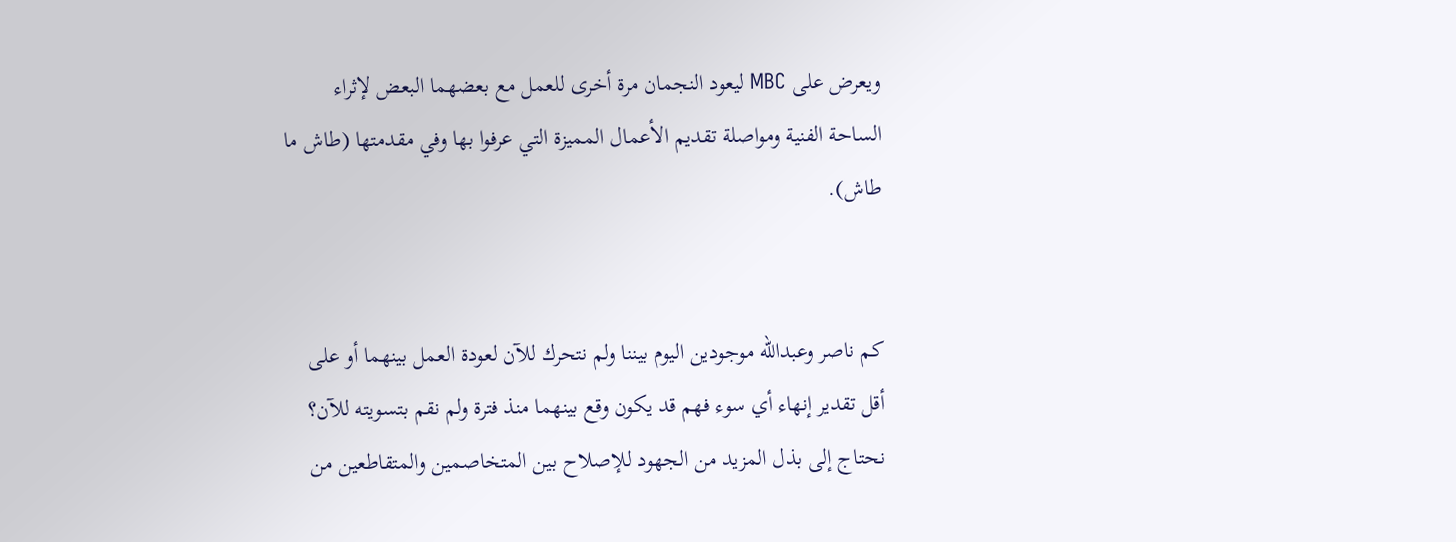ويعرض على MBC ليعود النجمان مرة أخرى للعمل مع بعضهما البعض لإثراء الساحة الفنية ومواصلة تقديم الأعمال المميزة التي عرفوا بها وفي مقدمتها (طاش ما طاش).


كم ناصر وعبدالله موجودين اليوم بيننا ولم نتحرك للآن لعودة العمل بينهما أو على أقل تقدير إنهاء أي سوء فهم قد يكون وقع بينهما منذ فترة ولم نقم بتسويته للآن؟ نحتاج إلى بذل المزيد من الجهود للإصلاح بين المتخاصمين والمتقاطعين من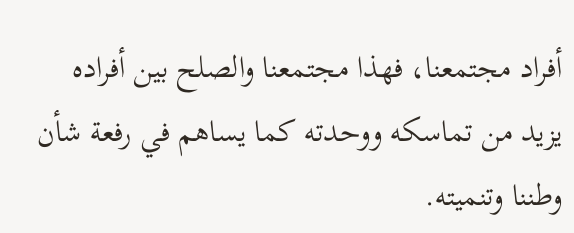أفراد مجتمعنا، فهذا مجتمعنا والصلح بين أفراده يزيد من تماسكه ووحدته كما يساهم في رفعة شأن وطننا وتنميته.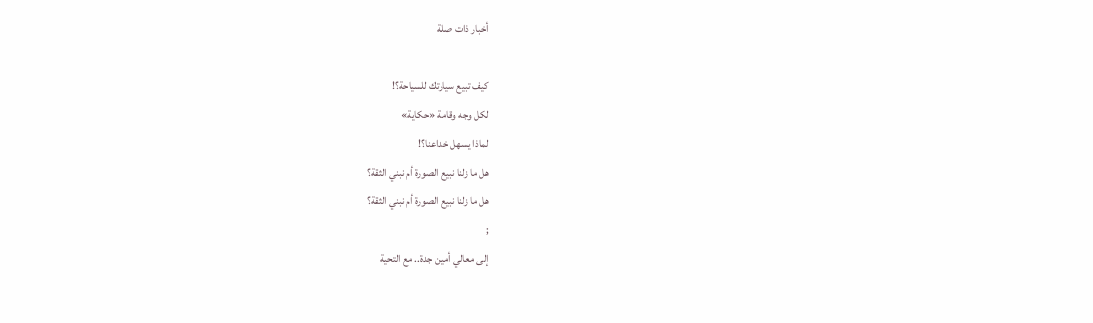أخبار ذات صلة

كيف تبيع سيارتك للسياحة؟!
لكل وجه وقامة «حكاية»
لماذا يسهل خداعنا؟!
هل ما زلنا نبيع الصورة أم نبني الثقة؟
هل ما زلنا نبيع الصورة أم نبني الثقة؟
;
إلى معالي أمين جدة.. مع التحية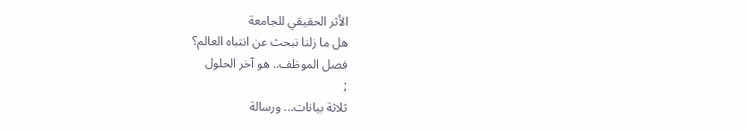الأثر الحقيقي للجامعة
هل ما زلنا نبحث عن انتباه العالم؟
فصل الموظف.. هو آخر الحلول
;
ثلاثة بيانات... ورسالة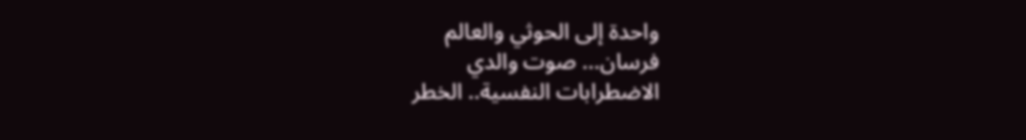واحدة إلى الحوثي والعالم
فرسان... صوت والدي
الاضطرابات النفسية.. الخطر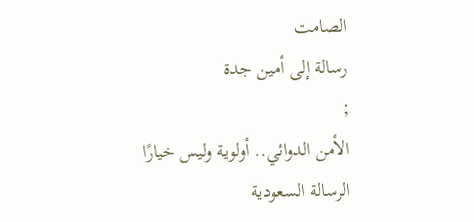الصامت
رسالة إلى أمين جدة
;
الأمن الدوائي.. أولوية وليس خيارًا
الرسالة السعودية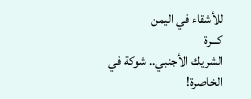للأشقاء في اليمن
كـــرة
الشريك الأجنبي.. شوكة في الخاصرة!